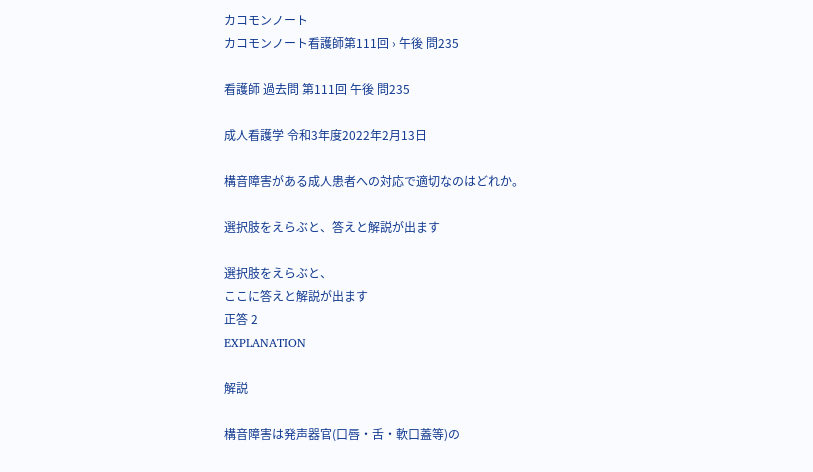カコモンノート
カコモンノート看護師第111回 › 午後 問235

看護師 過去問 第111回 午後 問235

成人看護学 令和3年度2022年2月13日

構音障害がある成人患者への対応で適切なのはどれか。

選択肢をえらぶと、答えと解説が出ます

選択肢をえらぶと、
ここに答えと解説が出ます
正答 2
EXPLANATION

解説

構音障害は発声器官(口唇・舌・軟口蓋等)の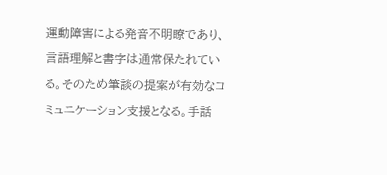運動障害による発音不明瞭であり、言語理解と書字は通常保たれている。そのため筆談の提案が有効なコミュニケーション支援となる。手話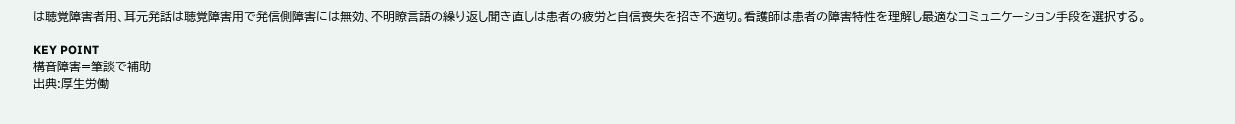は聴覚障害者用、耳元発話は聴覚障害用で発信側障害には無効、不明瞭言語の繰り返し聞き直しは患者の疲労と自信喪失を招き不適切。看護師は患者の障害特性を理解し最適なコミュニケーション手段を選択する。

KEY POINT
構音障害=筆談で補助
出典:厚生労働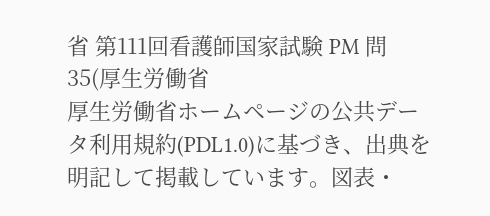省 第111回看護師国家試験 PM 問35(厚生労働省
厚生労働省ホームページの公共データ利用規約(PDL1.0)に基づき、出典を明記して掲載しています。図表・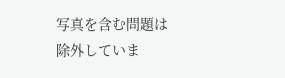写真を含む問題は除外していま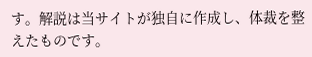す。解説は当サイトが独自に作成し、体裁を整えたものです。